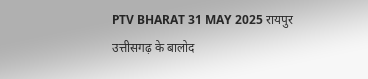PTV BHARAT 31 MAY 2025 रायपुर उत्तीसगढ़ के बालोद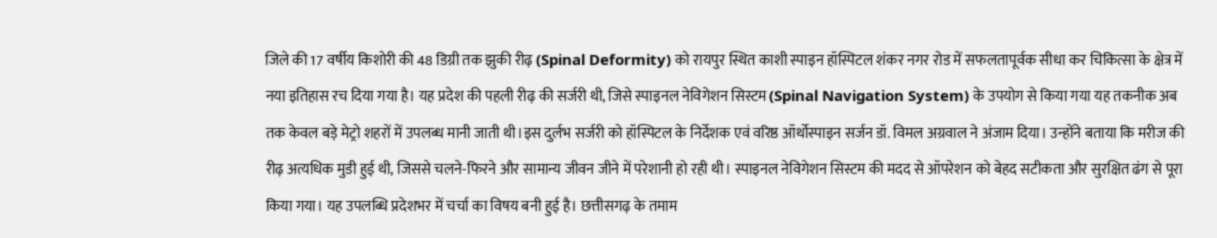जिले की 17 वर्षीय किशोरी की 48 डिग्री तक झुकी रीढ़ (Spinal Deformity) को रायपुर स्थित काशी स्पाइन हॉस्पिटल शंकर नगर रोड में सफलतापूर्वक सीधा कर चिकित्सा के क्षेत्र में नया इतिहास रच दिया गया है। यह प्रदेश की पहली रीढ़ की सर्जरी थी, जिसे स्पाइनल नेविगेशन सिस्टम (Spinal Navigation System) के उपयोग से किया गया यह तकनीक अब तक केवल बड़े मेट्रो शहरों में उपलब्ध मानी जाती थी।इस दुर्लभ सर्जरी को हॉस्पिटल के निर्देशक एवं वरिष्ठ ऑर्थोस्पाइन सर्जन डॉ. विमल अग्रवाल ने अंजाम दिया। उन्होंने बताया कि मरीज की रीढ़ अत्यधिक मुडी हुई थी, जिससे चलने-फिरने और सामान्य जीवन जीने में परेशानी हो रही थी। स्पाइनल नेविगेशन सिस्टम की मदद से ऑपरेशन को बेहद सटीकता और सुरक्षित ढंग से पूरा किया गया। यह उपलब्धि प्रदेशभर में चर्चा का विषय बनी हुई है। छत्तीसगढ़ के तमाम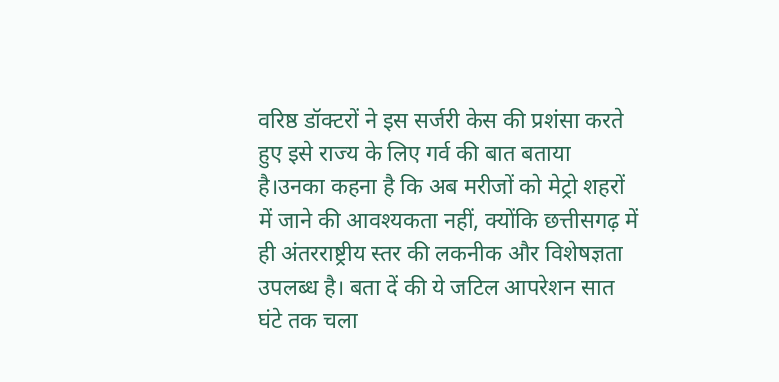वरिष्ठ डॉक्टरों ने इस सर्जरी केस की प्रशंसा करते हुए इसे राज्य के लिए गर्व की बात बताया है।उनका कहना है कि अब मरीजों को मेट्रो शहरों में जाने की आवश्यकता नहीं, क्योंकि छत्तीसगढ़ में ही अंतरराष्ट्रीय स्तर की लकनीक और विशेषज्ञता उपलब्ध है। बता दें की ये जटिल आपरेशन सात घंटे तक चला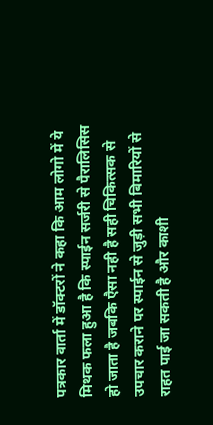पत्रकार वार्ता में डॉक्टरों ने कहा कि आम लोगो में ये मिथक फला हुआ है कि स्पाईन सर्जरी से पैरालिसिस हो जाता है जबकि एैसा नही है सही चिकित्सक से उपचार कराने पर स्पाईन से जुड़ी सभी बिमारियों से राहत पाई जा सकती है और काशी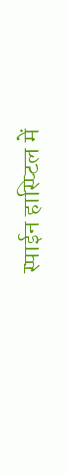स्पाईन हास्प्टिल में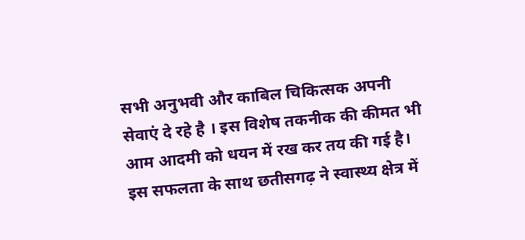सभी अनुभवी और काबिल चिकित्सक अपनी सेवाएं दे रहे है । इस विशेष तकनीक की कीमत भी आम आदमी को धयन में रख कर तय की गई है। इस सफलता के साथ छतीसगढ़ ने स्वास्थ्य क्षेत्र में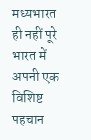मध्यभारत ही नहीं पूरे भारत में अपनी एक विशिष्ट पहचान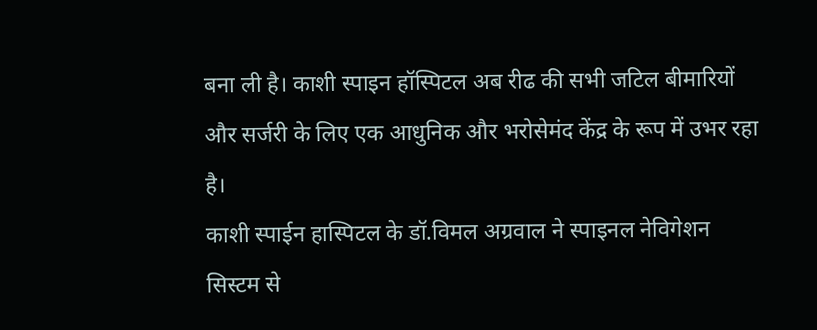बना ली है। काशी स्पाइन हॉस्पिटल अब रीढ की सभी जटिल बीमारियों और सर्जरी के लिए एक आधुनिक और भरोसेमंद केंद्र के रूप में उभर रहा है।
काशी स्पाईन हास्पिटल के डॉ.विमल अग्रवाल ने स्पाइनल नेविगेशन सिस्टम से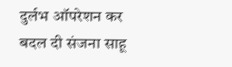दुर्लभ ऑपरेशन कर बदल दी संजना साहू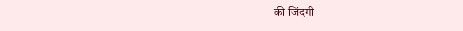की जिंदगी